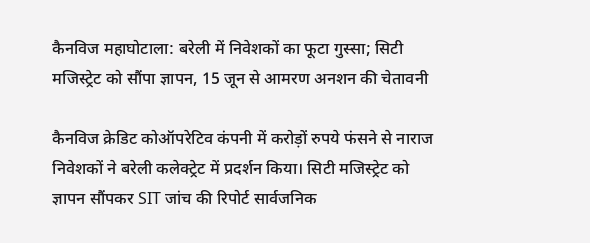कैनविज महाघोटाला: बरेली में निवेशकों का फूटा गुस्सा; सिटी मजिस्ट्रेट को सौंपा ज्ञापन, 15 जून से आमरण अनशन की चेतावनी

कैनविज क्रेडिट कोऑपरेटिव कंपनी में करोड़ों रुपये फंसने से नाराज निवेशकों ने बरेली कलेक्ट्रेट में प्रदर्शन किया। सिटी मजिस्ट्रेट को ज्ञापन सौंपकर SIT जांच की रिपोर्ट सार्वजनिक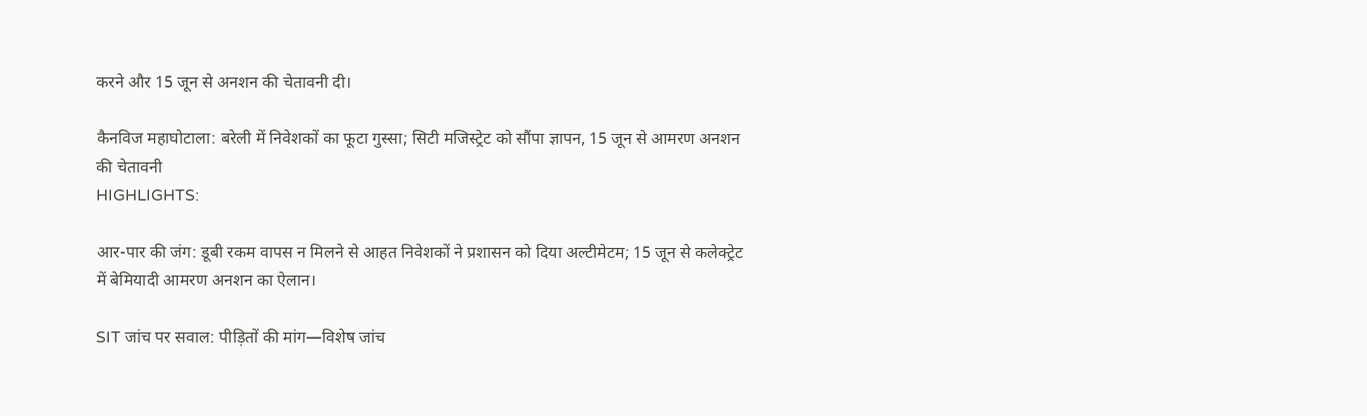करने और 15 जून से अनशन की चेतावनी दी।

कैनविज महाघोटाला: बरेली में निवेशकों का फूटा गुस्सा; सिटी मजिस्ट्रेट को सौंपा ज्ञापन, 15 जून से आमरण अनशन की चेतावनी
HIGHLIGHTS:

आर-पार की जंग: डूबी रकम वापस न मिलने से आहत निवेशकों ने प्रशासन को दिया अल्टीमेटम; 15 जून से कलेक्ट्रेट में बेमियादी आमरण अनशन का ऐलान।

SIT जांच पर सवाल: पीड़ितों की मांग—विशेष जांच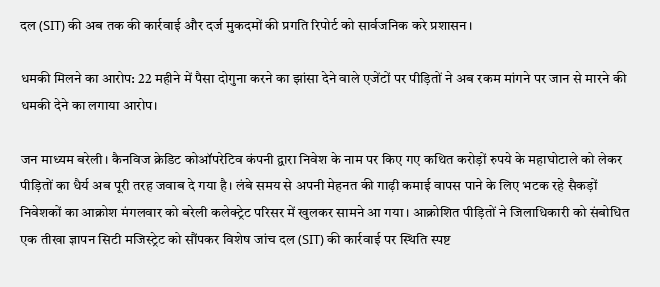दल (SIT) की अब तक की कार्रवाई और दर्ज मुकदमों की प्रगति रिपोर्ट को सार्वजनिक करे प्रशासन।

धमकी मिलने का आरोप: 22 महीने में पैसा दोगुना करने का झांसा देने वाले एजेंटों पर पीड़ितों ने अब रकम मांगने पर जान से मारने की धमकी देने का लगाया आरोप।

जन माध्यम बरेली। कैनविज क्रेडिट कोऑपरेटिव कंपनी द्वारा निवेश के नाम पर किए गए कथित करोड़ों रुपये के महाघोटाले को लेकर पीड़ितों का धैर्य अब पूरी तरह जवाब दे गया है। लंबे समय से अपनी मेहनत की गाढ़ी कमाई वापस पाने के लिए भटक रहे सैकड़ों निवेशकों का आक्रोश मंगलवार को बरेली कलेक्ट्रेट परिसर में खुलकर सामने आ गया। आक्रोशित पीड़ितों ने जिलाधिकारी को संबोधित एक तीखा ज्ञापन सिटी मजिस्ट्रेट को सौंपकर विशेष जांच दल (SIT) की कार्रवाई पर स्थिति स्पष्ट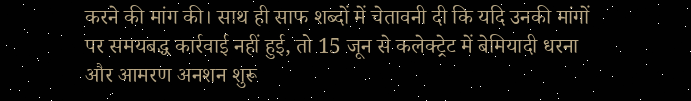करने की मांग की। साथ ही साफ शब्दों में चेतावनी दी कि यदि उनकी मांगों पर समयबद्ध कार्रवाई नहीं हुई, तो 15 जून से कलेक्ट्रेट में बेमियादी धरना और आमरण अनशन शुरू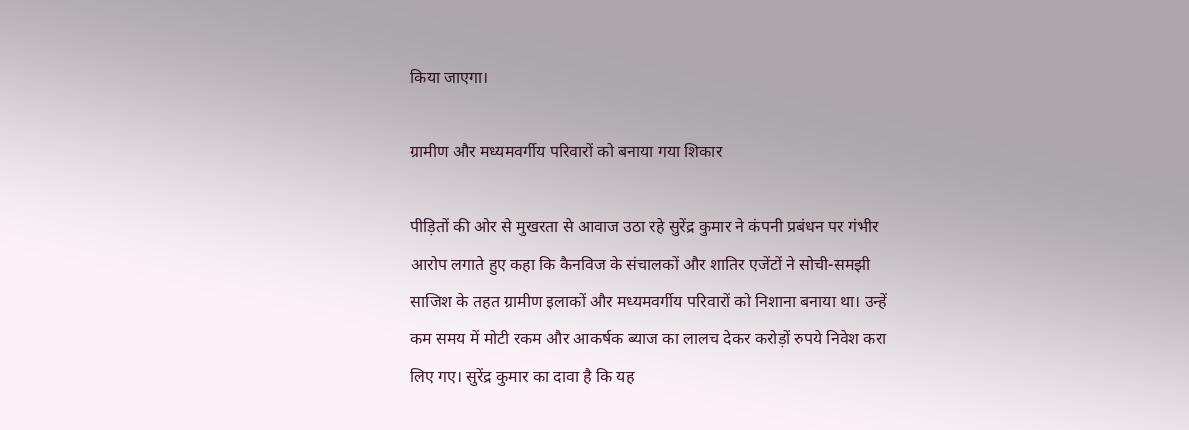किया जाएगा।

ग्रामीण और मध्यमवर्गीय परिवारों को बनाया गया शिकार

पीड़ितों की ओर से मुखरता से आवाज उठा रहे सुरेंद्र कुमार ने कंपनी प्रबंधन पर गंभीर आरोप लगाते हुए कहा कि कैनविज के संचालकों और शातिर एजेंटों ने सोची-समझी साजिश के तहत ग्रामीण इलाकों और मध्यमवर्गीय परिवारों को निशाना बनाया था। उन्हें कम समय में मोटी रकम और आकर्षक ब्याज का लालच देकर करोड़ों रुपये निवेश करा लिए गए। सुरेंद्र कुमार का दावा है कि यह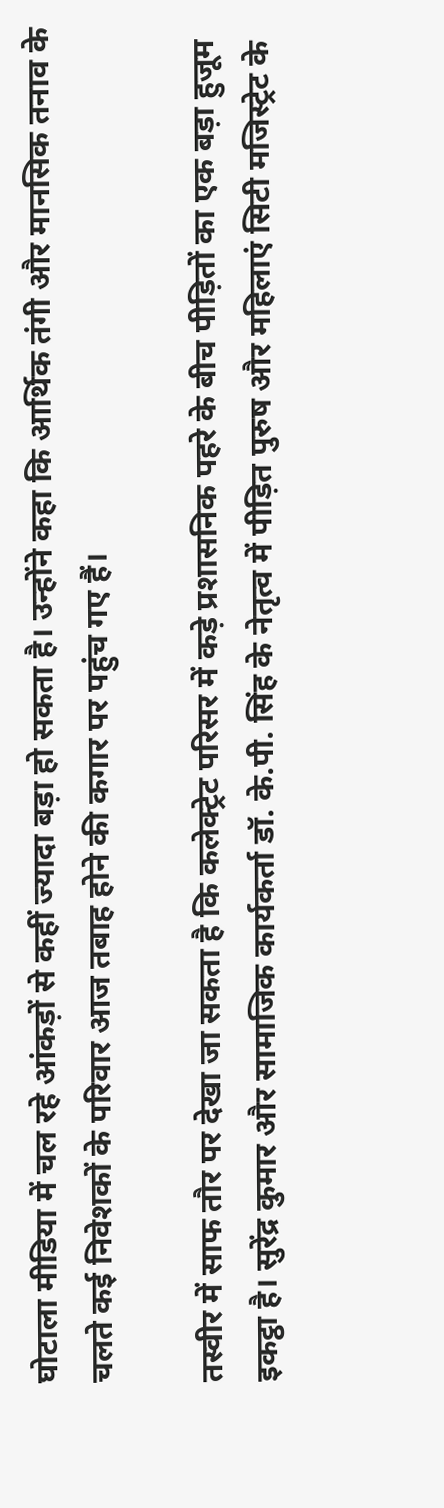घोटाला मीडिया में चल रहे आंकड़ों से कहीं ज्यादा बड़ा हो सकता है। उन्होंने कहा कि आर्थिक तंगी और मानसिक तनाव के चलते कई निवेशकों के परिवार आज तबाह होने की कगार पर पहुंच गए हैं।

तस्वीर में साफ तौर पर देखा जा सकता है कि कलेक्ट्रेट परिसर में कड़े प्रशासनिक पहरे के बीच पीड़ितों का एक बड़ा हुजूम इकट्ठा है। सुरेंद्र कुमार और सामाजिक कार्यकर्ता डॉ. के.पी. सिंह के नेतृत्व में पीड़ित पुरुष और महिलाएं सिटी मजिस्ट्रेट के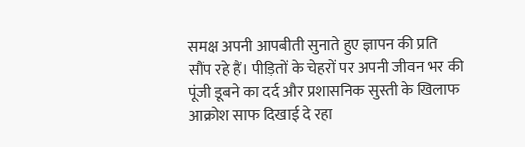समक्ष अपनी आपबीती सुनाते हुए ज्ञापन की प्रति सौंप रहे हैं। पीड़ितों के चेहरों पर अपनी जीवन भर की पूंजी डूबने का दर्द और प्रशासनिक सुस्ती के खिलाफ आक्रोश साफ दिखाई दे रहा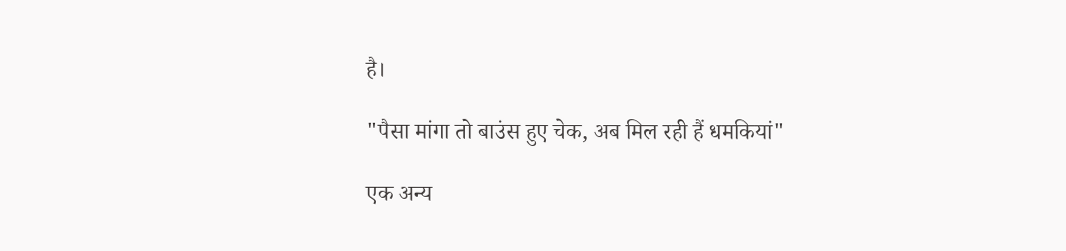है।

"पैसा मांगा तो बाउंस हुए चेक, अब मिल रही हैं धमकियां"

एक अन्य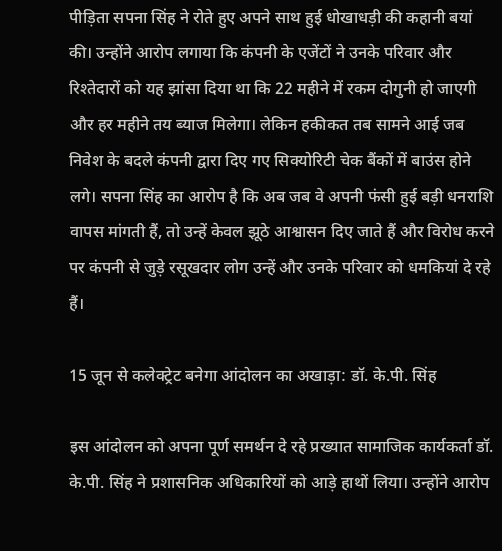पीड़िता सपना सिंह ने रोते हुए अपने साथ हुई धोखाधड़ी की कहानी बयां की। उन्होंने आरोप लगाया कि कंपनी के एजेंटों ने उनके परिवार और रिश्तेदारों को यह झांसा दिया था कि 22 महीने में रकम दोगुनी हो जाएगी और हर महीने तय ब्याज मिलेगा। लेकिन हकीकत तब सामने आई जब निवेश के बदले कंपनी द्वारा दिए गए सिक्योरिटी चेक बैंकों में बाउंस होने लगे। सपना सिंह का आरोप है कि अब जब वे अपनी फंसी हुई बड़ी धनराशि वापस मांगती हैं, तो उन्हें केवल झूठे आश्वासन दिए जाते हैं और विरोध करने पर कंपनी से जुड़े रसूखदार लोग उन्हें और उनके परिवार को धमकियां दे रहे हैं।

15 जून से कलेक्ट्रेट बनेगा आंदोलन का अखाड़ा: डॉ. के.पी. सिंह

इस आंदोलन को अपना पूर्ण समर्थन दे रहे प्रख्यात सामाजिक कार्यकर्ता डॉ. के.पी. सिंह ने प्रशासनिक अधिकारियों को आड़े हाथों लिया। उन्होंने आरोप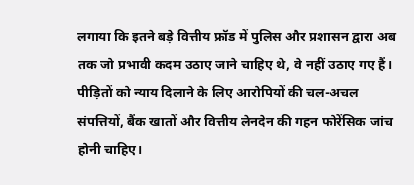लगाया कि इतने बड़े वित्तीय फ्रॉड में पुलिस और प्रशासन द्वारा अब तक जो प्रभावी कदम उठाए जाने चाहिए थे, वे नहीं उठाए गए हैं। पीड़ितों को न्याय दिलाने के लिए आरोपियों की चल-अचल संपत्तियों, बैंक खातों और वित्तीय लेनदेन की गहन फोरेंसिक जांच होनी चाहिए।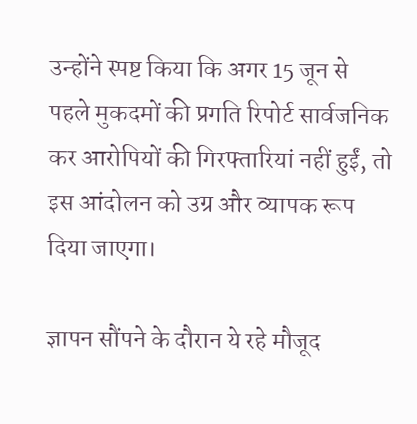उन्होंने स्पष्ट किया कि अगर 15 जून से पहले मुकदमों की प्रगति रिपोर्ट सार्वजनिक कर आरोपियों की गिरफ्तारियां नहीं हुईं, तो इस आंदोलन को उग्र और व्यापक रूप दिया जाएगा।

ज्ञापन सौंपने के दौरान ये रहे मौजूद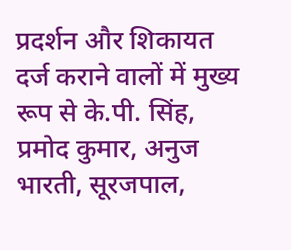प्रदर्शन और शिकायत दर्ज कराने वालों में मुख्य रूप से के.पी. सिंह, प्रमोद कुमार, अनुज भारती, सूरजपाल,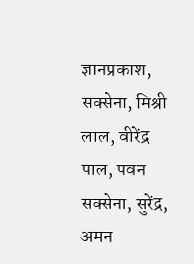ज्ञानप्रकाश, सक्सेना, मिश्री लाल, वीरेंद्र पाल, पवन सक्सेना, सुरेंद्र, अमन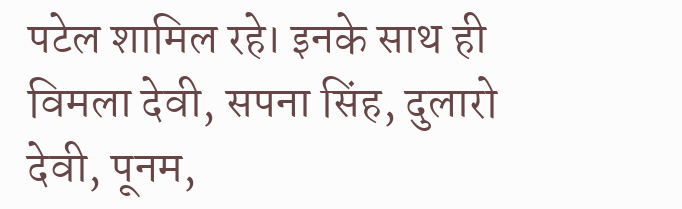पटेल शामिल रहे। इनके साथ ही विमला देवी, सपना सिंह, दुलारो देवी, पूनम,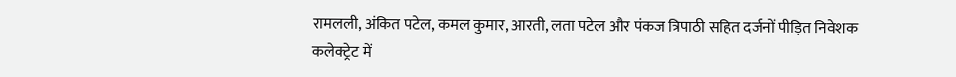रामलली, अंकित पटेल, कमल कुमार, आरती, लता पटेल और पंकज त्रिपाठी सहित दर्जनों पीड़ित निवेशक कलेक्ट्रेट में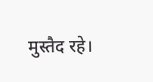मुस्तैद रहे।